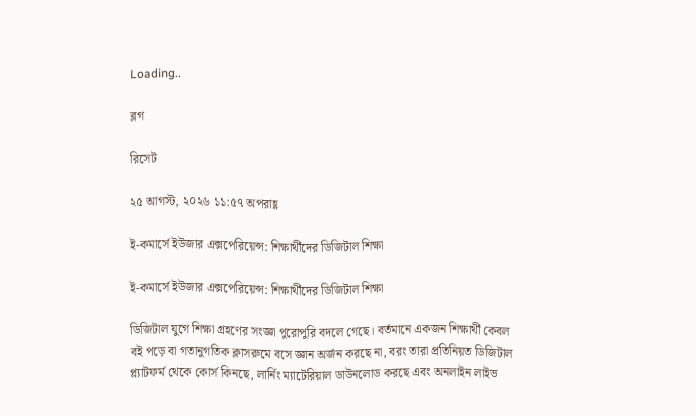Loading..

ব্লগ

রিসেট

২৫ আগস্ট, ২০২৬ ১১:৫৭ অপরাহ্ণ

ই-কমার্সে ইউজার এক্সপেরিয়েন্স: শিক্ষার্থীদের ডিজিটাল শিক্ষা

ই-কমার্সে ইউজার এক্সপেরিয়েন্স: শিক্ষার্থীদের ডিজিটাল শিক্ষা

ডিজিটাল যুগে শিক্ষা গ্রহণের সংজ্ঞা পুরোপুরি বদলে গেছে। বর্তমানে একজন শিক্ষার্থী কেবল বই পড়ে বা গতানুগতিক ক্লাসরুমে বসে জ্ঞান অর্জন করছে না, বরং তারা প্রতিনিয়ত ডিজিটাল প্ল্যাটফর্ম থেকে কোর্স কিনছে, লার্নিং ম্যাটেরিয়াল ডাউনলোড করছে এবং অনলাইন লাইভ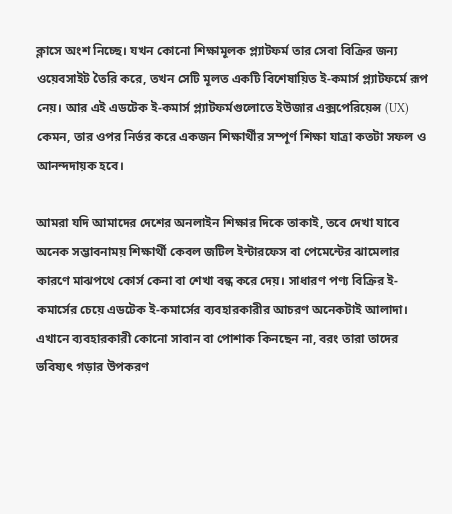ক্লাসে অংশ নিচ্ছে। যখন কোনো শিক্ষামূলক প্ল্যাটফর্ম তার সেবা বিক্রির জন্য ওয়েবসাইট তৈরি করে, তখন সেটি মূলত একটি বিশেষায়িত ই-কমার্স প্ল্যাটফর্মে রূপ নেয়। আর এই এডটেক ই-কমার্স প্ল্যাটফর্মগুলোতে ইউজার এক্সপেরিয়েন্স (UX) কেমন, তার ওপর নির্ভর করে একজন শিক্ষার্থীর সম্পূর্ণ শিক্ষা যাত্রা কতটা সফল ও আনন্দদায়ক হবে।

আমরা যদি আমাদের দেশের অনলাইন শিক্ষার দিকে তাকাই, তবে দেখা যাবে অনেক সম্ভাবনাময় শিক্ষার্থী কেবল জটিল ইন্টারফেস বা পেমেন্টের ঝামেলার কারণে মাঝপথে কোর্স কেনা বা শেখা বন্ধ করে দেয়। সাধারণ পণ্য বিক্রির ই-কমার্সের চেয়ে এডটেক ই-কমার্সের ব্যবহারকারীর আচরণ অনেকটাই আলাদা। এখানে ব্যবহারকারী কোনো সাবান বা পোশাক কিনছেন না, বরং তারা তাদের ভবিষ্যৎ গড়ার উপকরণ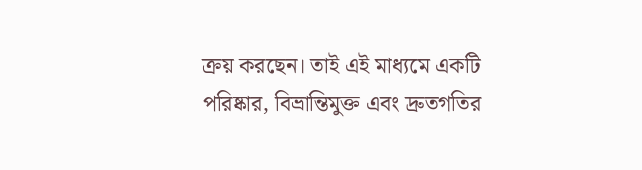ক্রয় করছেন। তাই এই মাধ্যমে একটি পরিষ্কার, বিভ্রান্তিমুক্ত এবং দ্রুতগতির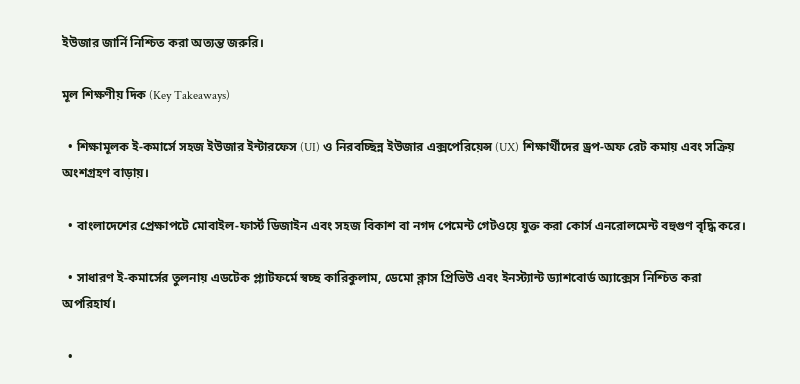ইউজার জার্নি নিশ্চিত করা অত্যন্ত জরুরি।

মূল শিক্ষণীয় দিক (Key Takeaways)

  • শিক্ষামূলক ই-কমার্সে সহজ ইউজার ইন্টারফেস (UI) ও নিরবচ্ছিন্ন ইউজার এক্সপেরিয়েন্স (UX) শিক্ষার্থীদের ড্রপ-অফ রেট কমায় এবং সক্রিয় অংশগ্রহণ বাড়ায়।

  • বাংলাদেশের প্রেক্ষাপটে মোবাইল-ফার্স্ট ডিজাইন এবং সহজ বিকাশ বা নগদ পেমেন্ট গেটওয়ে যুক্ত করা কোর্স এনরোলমেন্ট বহুগুণ বৃদ্ধি করে।

  • সাধারণ ই-কমার্সের তুলনায় এডটেক প্ল্যাটফর্মে স্বচ্ছ কারিকুলাম, ডেমো ক্লাস প্রিভিউ এবং ইনস্ট্যান্ট ড্যাশবোর্ড অ্যাক্সেস নিশ্চিত করা অপরিহার্য।

  •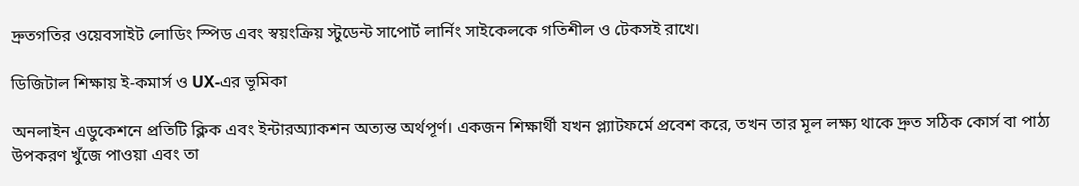দ্রুতগতির ওয়েবসাইট লোডিং স্পিড এবং স্বয়ংক্রিয় স্টুডেন্ট সাপোর্ট লার্নিং সাইকেলকে গতিশীল ও টেকসই রাখে।

ডিজিটাল শিক্ষায় ই-কমার্স ও UX-এর ভূমিকা

অনলাইন এডুকেশনে প্রতিটি ক্লিক এবং ইন্টারঅ্যাকশন অত্যন্ত অর্থপূর্ণ। একজন শিক্ষার্থী যখন প্ল্যাটফর্মে প্রবেশ করে, তখন তার মূল লক্ষ্য থাকে দ্রুত সঠিক কোর্স বা পাঠ্য উপকরণ খুঁজে পাওয়া এবং তা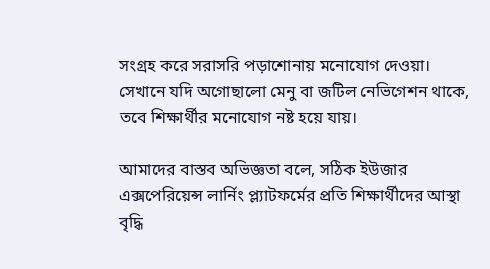সংগ্রহ করে সরাসরি পড়াশোনায় মনোযোগ দেওয়া। সেখানে যদি অগোছালো মেনু বা জটিল নেভিগেশন থাকে, তবে শিক্ষার্থীর মনোযোগ নষ্ট হয়ে যায়।

আমাদের বাস্তব অভিজ্ঞতা বলে, সঠিক ইউজার এক্সপেরিয়েন্স লার্নিং প্ল্যাটফর্মের প্রতি শিক্ষার্থীদের আস্থা বৃদ্ধি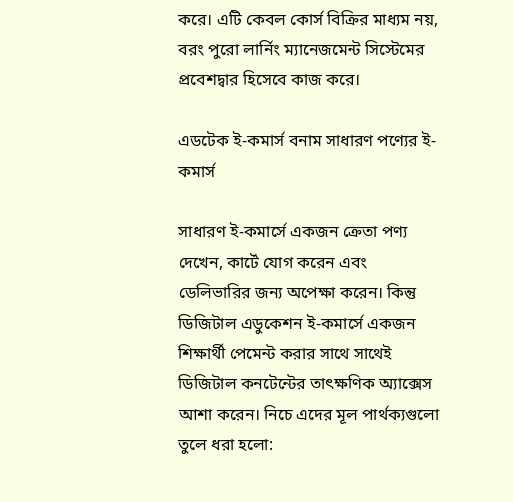করে। এটি কেবল কোর্স বিক্রির মাধ্যম নয়, বরং পুরো লার্নিং ম্যানেজমেন্ট সিস্টেমের প্রবেশদ্বার হিসেবে কাজ করে।

এডটেক ই-কমার্স বনাম সাধারণ পণ্যের ই-কমার্স

সাধারণ ই-কমার্সে একজন ক্রেতা পণ্য দেখেন, কার্টে যোগ করেন এবং ডেলিভারির জন্য অপেক্ষা করেন। কিন্তু ডিজিটাল এডুকেশন ই-কমার্সে একজন শিক্ষার্থী পেমেন্ট করার সাথে সাথেই ডিজিটাল কনটেন্টের তাৎক্ষণিক অ্যাক্সেস আশা করেন। নিচে এদের মূল পার্থক্যগুলো তুলে ধরা হলো: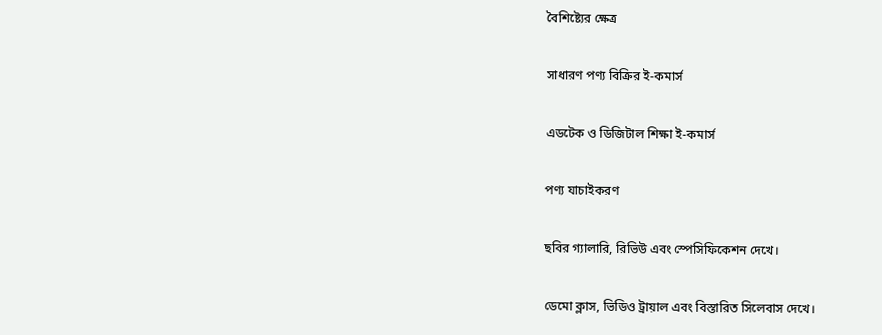বৈশিষ্ট্যের ক্ষেত্র

সাধারণ পণ্য বিক্রির ই-কমার্স

এডটেক ও ডিজিটাল শিক্ষা ই-কমার্স

পণ্য যাচাইকরণ

ছবির গ্যালারি, রিভিউ এবং স্পেসিফিকেশন দেখে।

ডেমো ক্লাস, ভিডিও ট্রায়াল এবং বিস্তারিত সিলেবাস দেখে।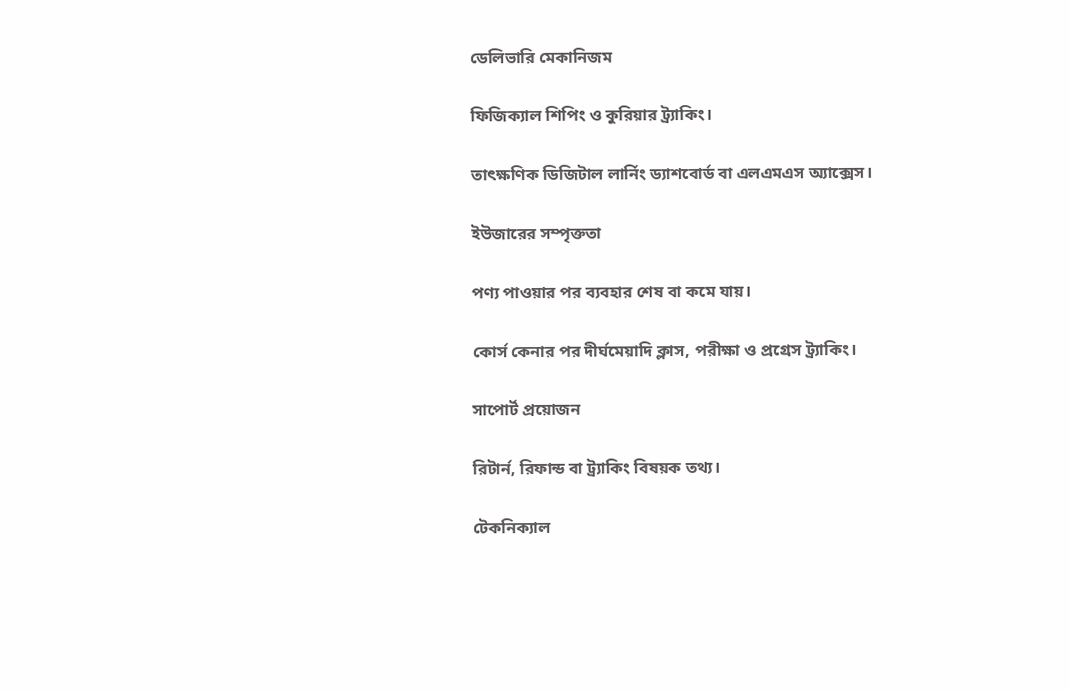ডেলিভারি মেকানিজম

ফিজিক্যাল শিপিং ও কুরিয়ার ট্র্যাকিং।

তাৎক্ষণিক ডিজিটাল লার্নিং ড্যাশবোর্ড বা এলএমএস অ্যাক্সেস।

ইউজারের সম্পৃক্ততা

পণ্য পাওয়ার পর ব্যবহার শেষ বা কমে যায়।

কোর্স কেনার পর দীর্ঘমেয়াদি ক্লাস, পরীক্ষা ও প্রগ্রেস ট্র্যাকিং।

সাপোর্ট প্রয়োজন

রিটার্ন, রিফান্ড বা ট্র্যাকিং বিষয়ক তথ্য।

টেকনিক্যাল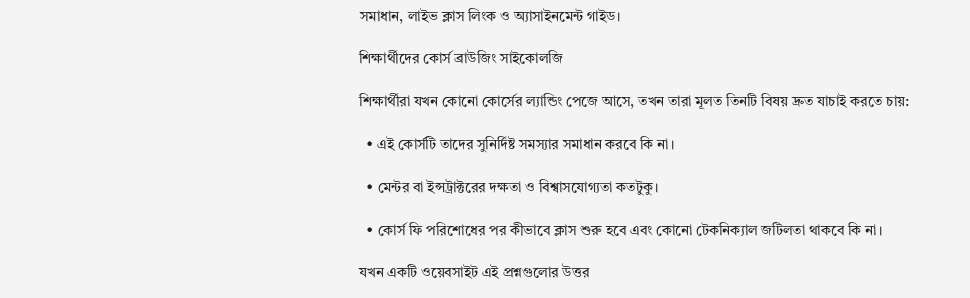সমাধান, লাইভ ক্লাস লিংক ও অ্যাসাইনমেন্ট গাইড।

শিক্ষার্থীদের কোর্স ব্রাউজিং সাইকোলজি

শিক্ষার্থীরা যখন কোনো কোর্সের ল্যান্ডিং পেজে আসে, তখন তারা মূলত তিনটি বিষয় দ্রুত যাচাই করতে চায়:

  • এই কোর্সটি তাদের সুনির্দিষ্ট সমস্যার সমাধান করবে কি না।

  • মেন্টর বা ইন্সট্রাক্টরের দক্ষতা ও বিশ্বাসযোগ্যতা কতটুকু।

  • কোর্স ফি পরিশোধের পর কীভাবে ক্লাস শুরু হবে এবং কোনো টেকনিক্যাল জটিলতা থাকবে কি না।

যখন একটি ওয়েবসাইট এই প্রশ্নগুলোর উত্তর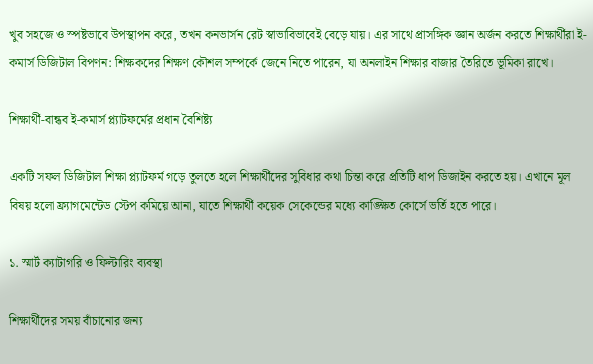খুব সহজে ও স্পষ্টভাবে উপস্থাপন করে, তখন কনভার্সন রেট স্বাভাবিভাবেই বেড়ে যায়। এর সাথে প্রাসঙ্গিক জ্ঞান অর্জন করতে শিক্ষার্থীরা ই-কমার্স ডিজিটাল বিপণন: শিক্ষকদের শিক্ষণ কৌশল সম্পর্কে জেনে নিতে পারেন, যা অনলাইন শিক্ষার বাজার তৈরিতে ভূমিকা রাখে।

শিক্ষার্থী-বান্ধব ই-কমার্স প্ল্যাটফর্মের প্রধান বৈশিষ্ট্য

একটি সফল ডিজিটাল শিক্ষা প্ল্যাটফর্ম গড়ে তুলতে হলে শিক্ষার্থীদের সুবিধার কথা চিন্তা করে প্রতিটি ধাপ ডিজাইন করতে হয়। এখানে মূল বিষয় হলো ফ্র্যাগমেন্টেড স্টেপ কমিয়ে আনা, যাতে শিক্ষার্থী কয়েক সেকেন্ডের মধ্যে কাঙ্ক্ষিত কোর্সে ভর্তি হতে পারে।

১. স্মার্ট ক্যাটাগরি ও ফিল্টারিং ব্যবস্থা

শিক্ষার্থীদের সময় বাঁচানোর জন্য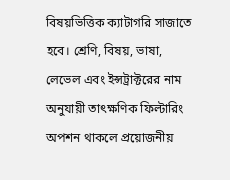বিষয়ভিত্তিক ক্যাটাগরি সাজাতে হবে। শ্রেণি, বিষয়, ভাষা, লেভেল এবং ইন্সট্রাক্টরের নাম অনুযায়ী তাৎক্ষণিক ফিল্টারিং অপশন থাকলে প্রয়োজনীয়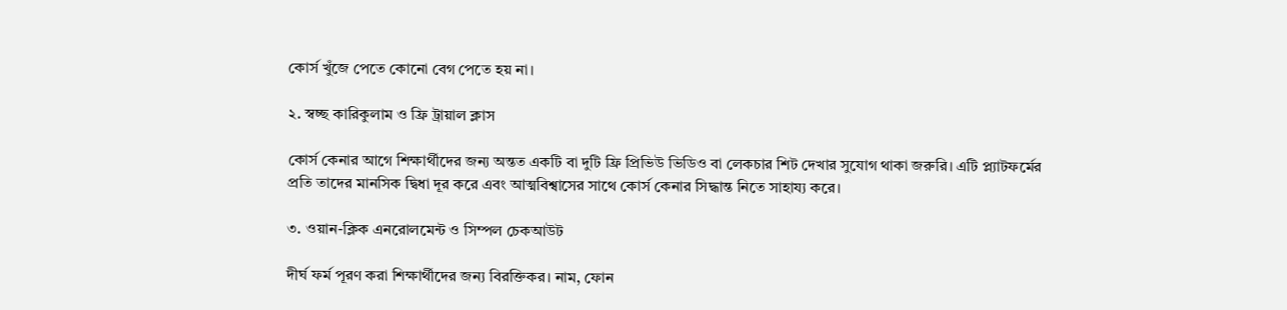কোর্স খুঁজে পেতে কোনো বেগ পেতে হয় না।

২. স্বচ্ছ কারিকুলাম ও ফ্রি ট্রায়াল ক্লাস

কোর্স কেনার আগে শিক্ষার্থীদের জন্য অন্তত একটি বা দুটি ফ্রি প্রিভিউ ভিডিও বা লেকচার শিট দেখার সুযোগ থাকা জরুরি। এটি প্ল্যাটফর্মের প্রতি তাদের মানসিক দ্বিধা দূর করে এবং আত্মবিশ্বাসের সাথে কোর্স কেনার সিদ্ধান্ত নিতে সাহায্য করে।

৩. ওয়ান-ক্লিক এনরোলমেন্ট ও সিম্পল চেকআউট

দীর্ঘ ফর্ম পূরণ করা শিক্ষার্থীদের জন্য বিরক্তিকর। নাম, ফোন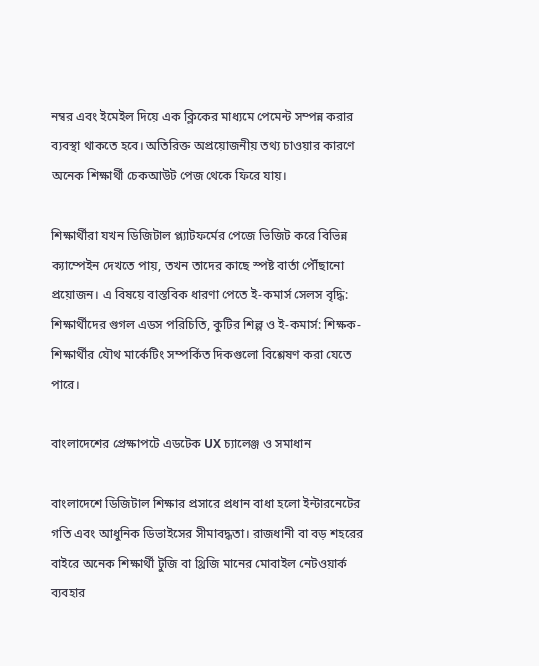নম্বর এবং ইমেইল দিয়ে এক ক্লিকের মাধ্যমে পেমেন্ট সম্পন্ন করার ব্যবস্থা থাকতে হবে। অতিরিক্ত অপ্রয়োজনীয় তথ্য চাওয়ার কারণে অনেক শিক্ষার্থী চেকআউট পেজ থেকে ফিরে যায়।

শিক্ষার্থীরা যখন ডিজিটাল প্ল্যাটফর্মের পেজে ভিজিট করে বিভিন্ন ক্যাম্পেইন দেখতে পায়, তখন তাদের কাছে স্পষ্ট বার্তা পৌঁছানো প্রয়োজন। এ বিষয়ে বাস্তবিক ধারণা পেতে ই-কমার্স সেলস বৃদ্ধি: শিক্ষার্থীদের গুগল এডস পরিচিতি, কুটির শিল্প ও ই-কমার্স: শিক্ষক-শিক্ষার্থীর যৌথ মার্কেটিং সম্পর্কিত দিকগুলো বিশ্লেষণ করা যেতে পারে।

বাংলাদেশের প্রেক্ষাপটে এডটেক UX চ্যালেঞ্জ ও সমাধান

বাংলাদেশে ডিজিটাল শিক্ষার প্রসারে প্রধান বাধা হলো ইন্টারনেটের গতি এবং আধুনিক ডিভাইসের সীমাবদ্ধতা। রাজধানী বা বড় শহরের বাইরে অনেক শিক্ষার্থী টুজি বা থ্রিজি মানের মোবাইল নেটওয়ার্ক ব্যবহার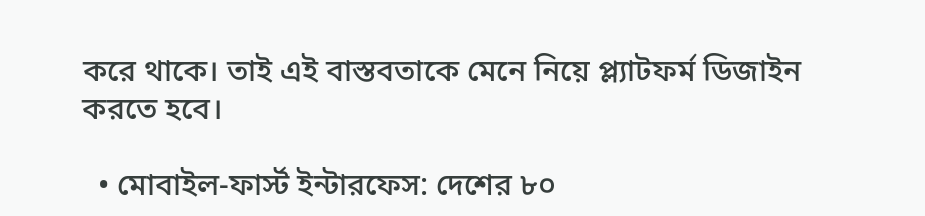করে থাকে। তাই এই বাস্তবতাকে মেনে নিয়ে প্ল্যাটফর্ম ডিজাইন করতে হবে।

  • মোবাইল-ফার্স্ট ইন্টারফেস: দেশের ৮০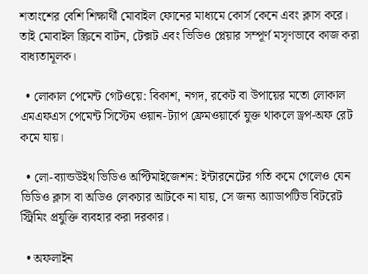শতাংশের বেশি শিক্ষার্থী মোবাইল ফোনের মাধ্যমে কোর্স কেনে এবং ক্লাস করে। তাই মোবাইল স্ক্রিনে বাটন, টেক্সট এবং ভিডিও প্লেয়ার সম্পূর্ণ মসৃণভাবে কাজ করা বাধ্যতামূলক।

  • লোকাল পেমেন্ট গেটওয়ে: বিকাশ, নগদ, রকেট বা উপায়ের মতো লোকাল এমএফএস পেমেন্ট সিস্টেম ওয়ান-ট্যাপ ফ্রেমওয়ার্কে যুক্ত থাকলে ড্রপ-অফ রেট কমে যায়।

  • লো-ব্যান্ডউইথ ভিডিও অপ্টিমাইজেশন: ইন্টারনেটের গতি কমে গেলেও যেন ভিডিও ক্লাস বা অডিও লেকচার আটকে না যায়, সে জন্য অ্যাডাপটিভ বিটরেট স্ট্রিমিং প্রযুক্তি ব্যবহার করা দরকার।

  • অফলাইন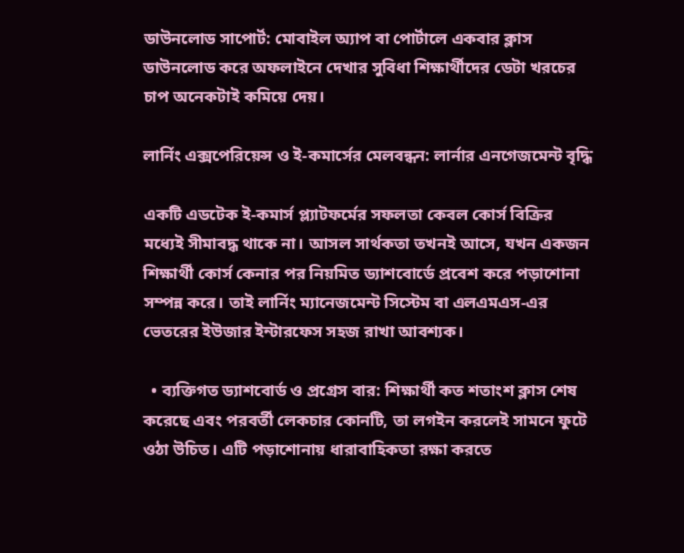ডাউনলোড সাপোর্ট: মোবাইল অ্যাপ বা পোর্টালে একবার ক্লাস ডাউনলোড করে অফলাইনে দেখার সুবিধা শিক্ষার্থীদের ডেটা খরচের চাপ অনেকটাই কমিয়ে দেয়।

লার্নিং এক্সপেরিয়েন্স ও ই-কমার্সের মেলবন্ধন: লার্নার এনগেজমেন্ট বৃদ্ধি

একটি এডটেক ই-কমার্স প্ল্যাটফর্মের সফলতা কেবল কোর্স বিক্রির মধ্যেই সীমাবদ্ধ থাকে না। আসল সার্থকতা তখনই আসে, যখন একজন শিক্ষার্থী কোর্স কেনার পর নিয়মিত ড্যাশবোর্ডে প্রবেশ করে পড়াশোনা সম্পন্ন করে। তাই লার্নিং ম্যানেজমেন্ট সিস্টেম বা এলএমএস-এর ভেতরের ইউজার ইন্টারফেস সহজ রাখা আবশ্যক।

  • ব্যক্তিগত ড্যাশবোর্ড ও প্রগ্রেস বার: শিক্ষার্থী কত শতাংশ ক্লাস শেষ করেছে এবং পরবর্তী লেকচার কোনটি, তা লগইন করলেই সামনে ফুটে ওঠা উচিত। এটি পড়াশোনায় ধারাবাহিকতা রক্ষা করতে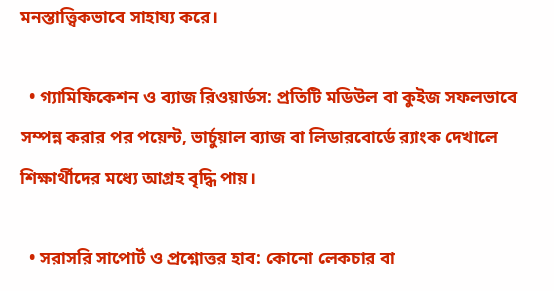মনস্তাত্ত্বিকভাবে সাহায্য করে।

  • গ্যামিফিকেশন ও ব্যাজ রিওয়ার্ডস: প্রতিটি মডিউল বা কুইজ সফলভাবে সম্পন্ন করার পর পয়েন্ট, ভার্চুয়াল ব্যাজ বা লিডারবোর্ডে র‍্যাংক দেখালে শিক্ষার্থীদের মধ্যে আগ্রহ বৃদ্ধি পায়।

  • সরাসরি সাপোর্ট ও প্রশ্নোত্তর হাব: কোনো লেকচার বা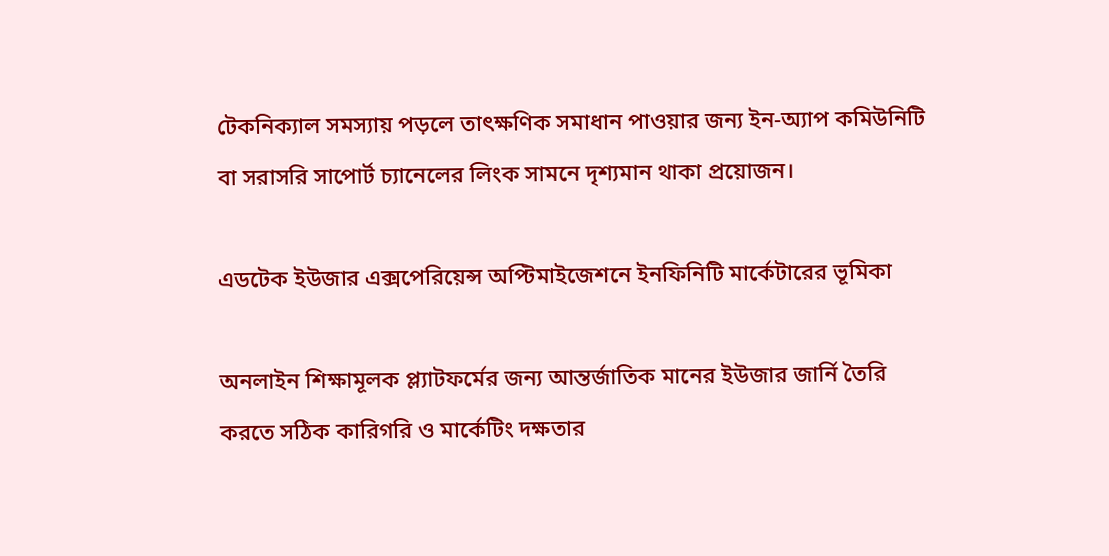টেকনিক্যাল সমস্যায় পড়লে তাৎক্ষণিক সমাধান পাওয়ার জন্য ইন-অ্যাপ কমিউনিটি বা সরাসরি সাপোর্ট চ্যানেলের লিংক সামনে দৃশ্যমান থাকা প্রয়োজন।

এডটেক ইউজার এক্সপেরিয়েন্স অপ্টিমাইজেশনে ইনফিনিটি মার্কেটারের ভূমিকা

অনলাইন শিক্ষামূলক প্ল্যাটফর্মের জন্য আন্তর্জাতিক মানের ইউজার জার্নি তৈরি করতে সঠিক কারিগরি ও মার্কেটিং দক্ষতার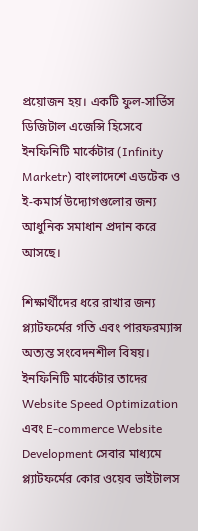প্রয়োজন হয়। একটি ফুল-সার্ভিস ডিজিটাল এজেন্সি হিসেবে ইনফিনিটি মার্কেটার (Infinity Marketr) বাংলাদেশে এডটেক ও ই-কমার্স উদ্যোগগুলোর জন্য আধুনিক সমাধান প্রদান করে আসছে।

শিক্ষার্থীদের ধরে রাখার জন্য প্ল্যাটফর্মের গতি এবং পারফরম্যান্স অত্যন্ত সংবেদনশীল বিষয়। ইনফিনিটি মার্কেটার তাদের Website Speed Optimization এবং E-commerce Website Development সেবার মাধ্যমে প্ল্যাটফর্মের কোর ওয়েব ভাইটালস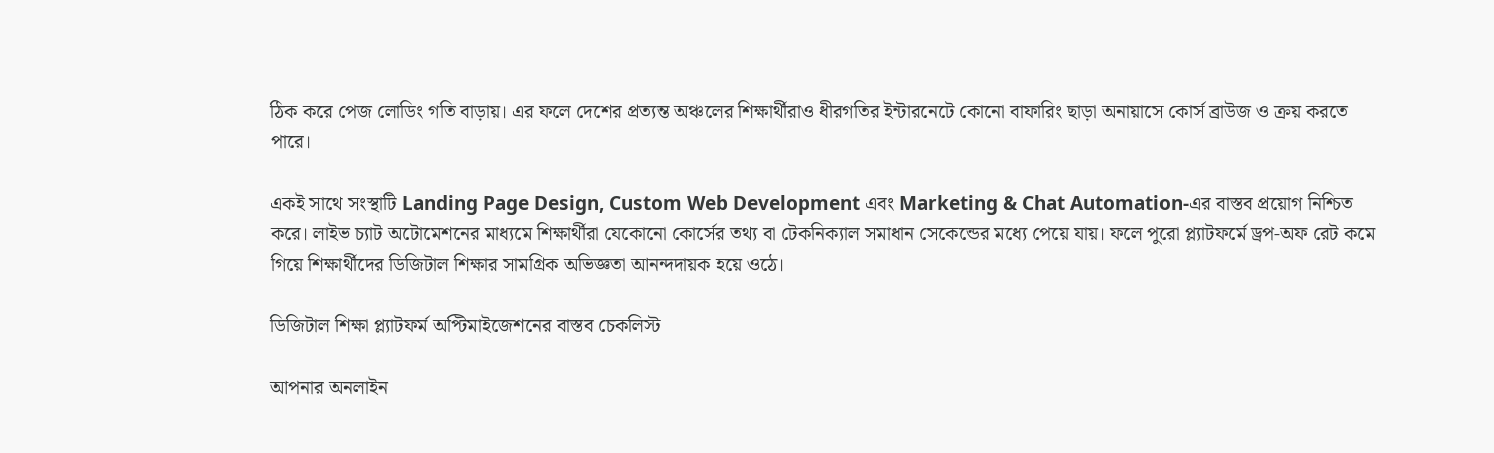ঠিক করে পেজ লোডিং গতি বাড়ায়। এর ফলে দেশের প্রত্যন্ত অঞ্চলের শিক্ষার্থীরাও ধীরগতির ইন্টারনেটে কোনো বাফারিং ছাড়া অনায়াসে কোর্স ব্রাউজ ও ক্রয় করতে পারে।

একই সাথে সংস্থাটি Landing Page Design, Custom Web Development এবং Marketing & Chat Automation-এর বাস্তব প্রয়োগ নিশ্চিত করে। লাইভ চ্যাট অটোমেশনের মাধ্যমে শিক্ষার্থীরা যেকোনো কোর্সের তথ্য বা টেকনিক্যাল সমাধান সেকেন্ডের মধ্যে পেয়ে যায়। ফলে পুরো প্ল্যাটফর্মে ড্রপ-অফ রেট কমে গিয়ে শিক্ষার্থীদের ডিজিটাল শিক্ষার সামগ্রিক অভিজ্ঞতা আনন্দদায়ক হয়ে ওঠে।

ডিজিটাল শিক্ষা প্ল্যাটফর্ম অপ্টিমাইজেশনের বাস্তব চেকলিস্ট

আপনার অনলাইন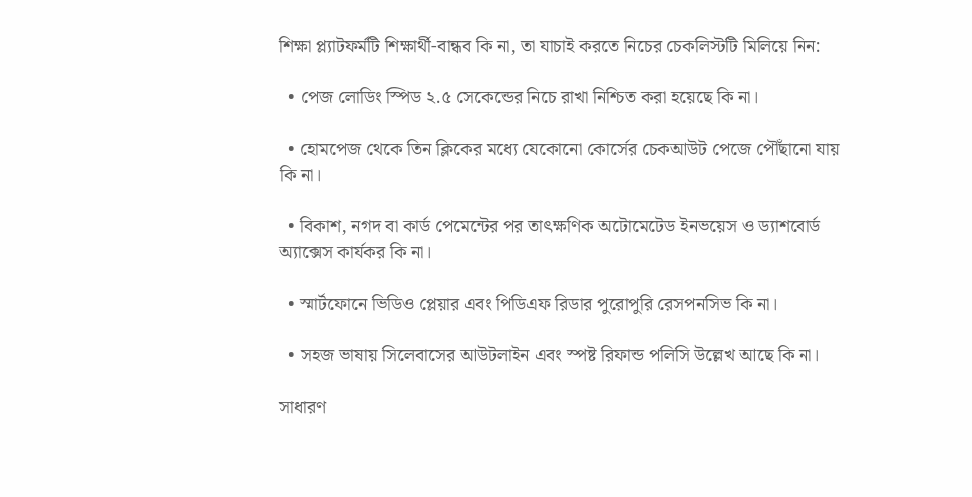শিক্ষা প্ল্যাটফর্মটি শিক্ষার্থী-বান্ধব কি না, তা যাচাই করতে নিচের চেকলিস্টটি মিলিয়ে নিন:

  • পেজ লোডিং স্পিড ২.৫ সেকেন্ডের নিচে রাখা নিশ্চিত করা হয়েছে কি না।

  • হোমপেজ থেকে তিন ক্লিকের মধ্যে যেকোনো কোর্সের চেকআউট পেজে পৌঁছানো যায় কি না।

  • বিকাশ, নগদ বা কার্ড পেমেন্টের পর তাৎক্ষণিক অটোমেটেড ইনভয়েস ও ড্যাশবোর্ড অ্যাক্সেস কার্যকর কি না।

  • স্মার্টফোনে ভিডিও প্লেয়ার এবং পিডিএফ রিডার পুরোপুরি রেসপনসিভ কি না।

  • সহজ ভাষায় সিলেবাসের আউটলাইন এবং স্পষ্ট রিফান্ড পলিসি উল্লেখ আছে কি না।

সাধারণ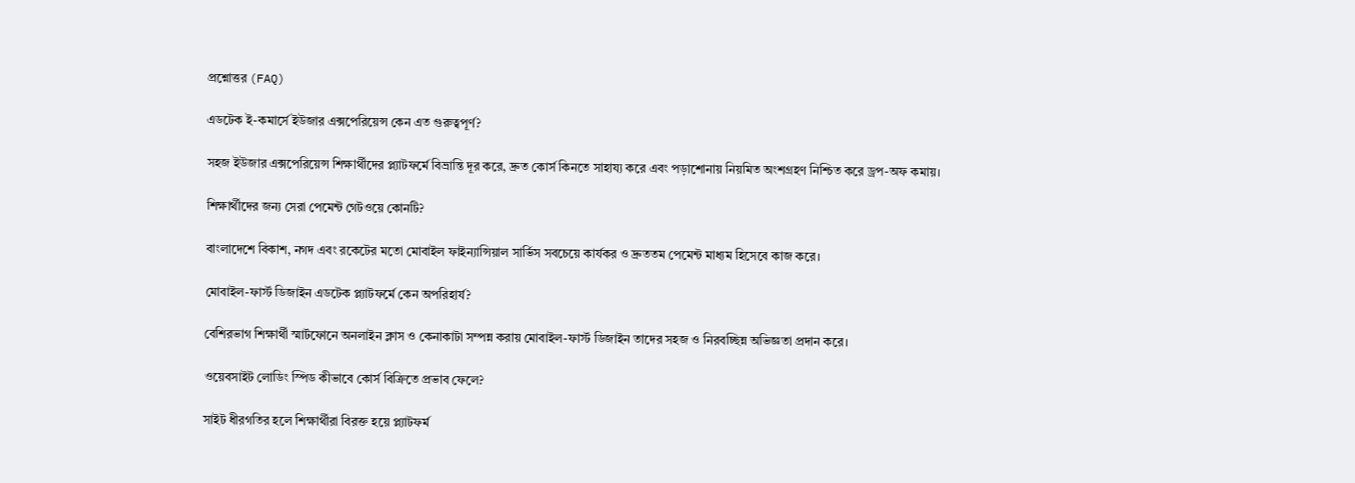প্রশ্নোত্তর (FAQ)

এডটেক ই-কমার্সে ইউজার এক্সপেরিয়েন্স কেন এত গুরুত্বপূর্ণ?

সহজ ইউজার এক্সপেরিয়েন্স শিক্ষার্থীদের প্ল্যাটফর্মে বিভ্রান্তি দূর করে, দ্রুত কোর্স কিনতে সাহায্য করে এবং পড়াশোনায় নিয়মিত অংশগ্রহণ নিশ্চিত করে ড্রপ-অফ কমায়।

শিক্ষার্থীদের জন্য সেরা পেমেন্ট গেটওয়ে কোনটি?

বাংলাদেশে বিকাশ, নগদ এবং রকেটের মতো মোবাইল ফাইন্যান্সিয়াল সার্ভিস সবচেয়ে কার্যকর ও দ্রুততম পেমেন্ট মাধ্যম হিসেবে কাজ করে।

মোবাইল-ফার্স্ট ডিজাইন এডটেক প্ল্যাটফর্মে কেন অপরিহার্য?

বেশিরভাগ শিক্ষার্থী স্মার্টফোনে অনলাইন ক্লাস ও কেনাকাটা সম্পন্ন করায় মোবাইল-ফার্স্ট ডিজাইন তাদের সহজ ও নিরবচ্ছিন্ন অভিজ্ঞতা প্রদান করে।

ওয়েবসাইট লোডিং স্পিড কীভাবে কোর্স বিক্রিতে প্রভাব ফেলে?

সাইট ধীরগতির হলে শিক্ষার্থীরা বিরক্ত হয়ে প্ল্যাটফর্ম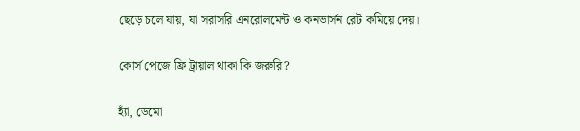ছেড়ে চলে যায়, যা সরাসরি এনরোলমেন্ট ও কনভার্সন রেট কমিয়ে দেয়।

কোর্স পেজে ফ্রি ট্রায়াল থাকা কি জরুরি?

হ্যাঁ, ডেমো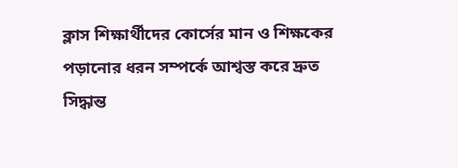ক্লাস শিক্ষার্থীদের কোর্সের মান ও শিক্ষকের পড়ানোর ধরন সম্পর্কে আশ্বস্ত করে দ্রুত সিদ্ধান্ত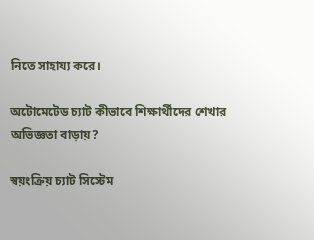নিতে সাহায্য করে।

অটোমেটেড চ্যাট কীভাবে শিক্ষার্থীদের শেখার অভিজ্ঞতা বাড়ায়?

স্বয়ংক্রিয় চ্যাট সিস্টেম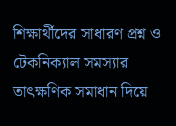শিক্ষার্থীদের সাধারণ প্রশ্ন ও টেকনিক্যাল সমস্যার তাৎক্ষণিক সমাধান দিয়ে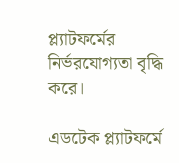প্ল্যাটফর্মের নির্ভরযোগ্যতা বৃদ্ধি করে।

এডটেক প্ল্যাটফর্মে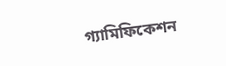গ্যামিফিকেশন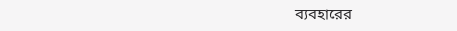ব্যবহারের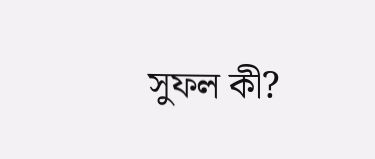সুফল কী?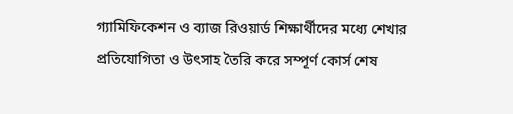গ্যামিফিকেশন ও ব্যাজ রিওয়ার্ড শিক্ষার্থীদের মধ্যে শেখার প্রতিযোগিতা ও উৎসাহ তৈরি করে সম্পূর্ণ কোর্স শেষ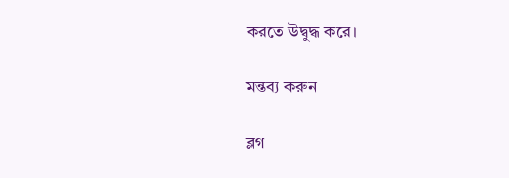করতে উদ্বুদ্ধ করে।

মন্তব্য করুন

ব্লগ